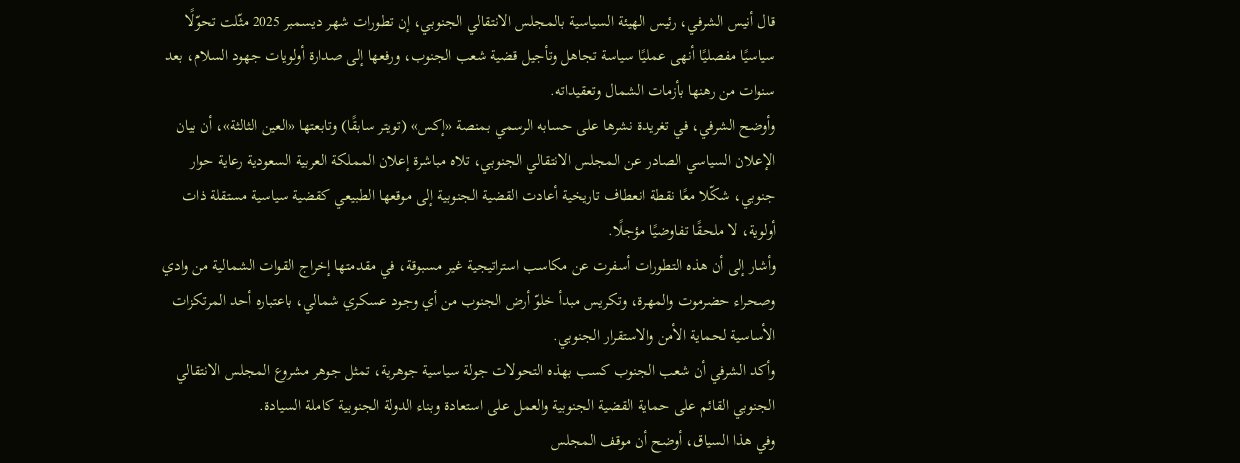قال أنيس الشرفي، رئيس الهيئة السياسية بالمجلس الانتقالي الجنوبي، إن تطورات شهر ديسمبر 2025 مثّلت تحوّلًا سياسيًا مفصليًا أنهى عمليًا سياسة تجاهل وتأجيل قضية شعب الجنوب، ورفعها إلى صدارة أولويات جهود السلام، بعد سنوات من رهنها بأزمات الشمال وتعقيداته.
وأوضح الشرفي، في تغريدة نشرها على حسابه الرسمي بمنصة «إكس» (تويتر سابقًا) وتابعتها «العين الثالثة»، أن بيان الإعلان السياسي الصادر عن المجلس الانتقالي الجنوبي، تلاه مباشرة إعلان المملكة العربية السعودية رعاية حوار جنوبي، شكّلا معًا نقطة انعطاف تاريخية أعادت القضية الجنوبية إلى موقعها الطبيعي كقضية سياسية مستقلة ذات أولوية، لا ملحقًا تفاوضيًا مؤجلًا.
وأشار إلى أن هذه التطورات أسفرت عن مكاسب استراتيجية غير مسبوقة، في مقدمتها إخراج القوات الشمالية من وادي وصحراء حضرموت والمهرة، وتكريس مبدأ خلوّ أرض الجنوب من أي وجود عسكري شمالي، باعتباره أحد المرتكزات الأساسية لحماية الأمن والاستقرار الجنوبي.
وأكد الشرفي أن شعب الجنوب كسب بهذه التحولات جولة سياسية جوهرية، تمثل جوهر مشروع المجلس الانتقالي الجنوبي القائم على حماية القضية الجنوبية والعمل على استعادة وبناء الدولة الجنوبية كاملة السيادة.
وفي هذا السياق، أوضح أن موقف المجلس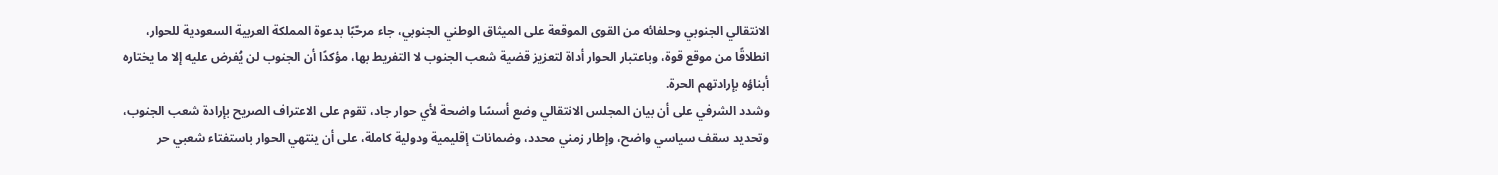الانتقالي الجنوبي وحلفائه من القوى الموقعة على الميثاق الوطني الجنوبي، جاء مرحّبًا بدعوة المملكة العربية السعودية للحوار، انطلاقًا من موقع قوة، وباعتبار الحوار أداة لتعزيز قضية شعب الجنوب لا التفريط بها، مؤكدًا أن الجنوب لن يُفرض عليه إلا ما يختاره أبناؤه بإرادتهم الحرة.
وشدد الشرفي على أن بيان المجلس الانتقالي وضع أسسًا واضحة لأي حوار جاد، تقوم على الاعتراف الصريح بإرادة شعب الجنوب، وتحديد سقف سياسي واضح، وإطار زمني محدد، وضمانات إقليمية ودولية كاملة، على أن ينتهي الحوار باستفتاء شعبي حر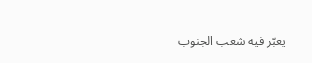يعبّر فيه شعب الجنوب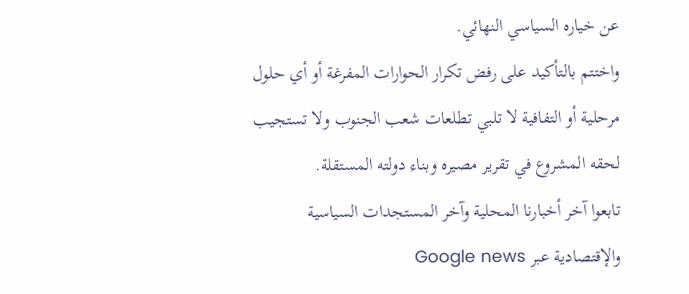عن خياره السياسي النهائي.
واختتم بالتأكيد على رفض تكرار الحوارات المفرغة أو أي حلول مرحلية أو التفافية لا تلبي تطلعات شعب الجنوب ولا تستجيب لحقه المشروع في تقرير مصيره وبناء دولته المستقلة.
تابعوا آخر أخبارنا المحلية وآخر المستجدات السياسية والإقتصادية عبر Google news